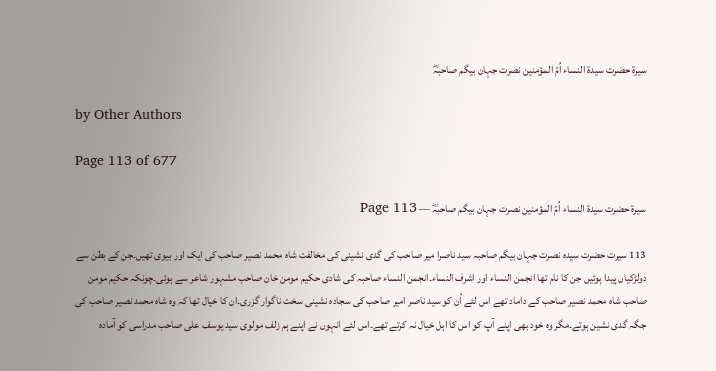سیرۃ حضرت سیدۃ النساء اُمّ المؤمنین نصرت جہان بیگم صاحبہؓ

by Other Authors

Page 113 of 677

سیرۃ حضرت سیدۃ النساء اُمّ المؤمنین نصرت جہان بیگم صاحبہؓ — Page 113

113 سیرت حضرت سیدہ نصرت جہان بیگم صاحبہ سید ناصرا میر صاحب کی گدی نشینی کی مخالفت شاہ محمد نصیر صاحب کی ایک اور بیوی تھیں۔جن کے بطن سے دولڑکیاں پیدا ہوئیں جن کا نام تھا انجمن النساء اور اشرف النساء۔انجمن النساء صاحبہ کی شادی حکیم مومن خان صاحب مشہور شاعر سے ہوئی۔چونکہ حکیم مومن صاحب شاہ محمد نصیر صاحب کے داماد تھے اس لئے اُن کو سید ناصر امیر صاحب کی سجاده نشینی سخت ناگوار گزری۔ان کا خیال تھا کہ وہ شاہ محمد نصیر صاحب کی جگہ گدی نشین ہوتے۔مگر وہ خود بھی اپنے آپ کو اس کا اہل خیال نہ کرتے تھے۔اس لئے انہوں نے اپنے ہم زلف مولوی سید یوسف علی صاحب مدراسی کو آمادہ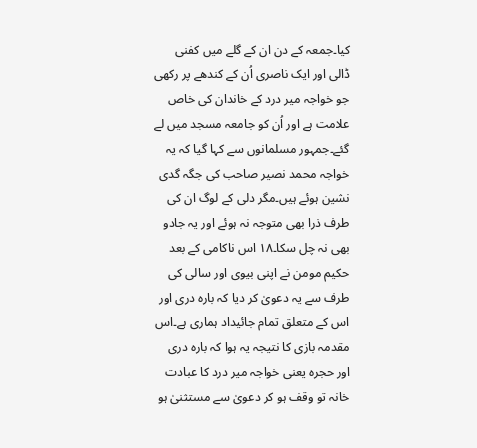کیا۔جمعہ کے دن ان کے گلے میں کفنی ڈالی اور ایک ناصری اُن کے کندھے پر رکھی جو خواجہ میر درد کے خاندان کی خاص علامت ہے اور اُن کو جامعہ مسجد میں لے گئے۔جمہور مسلمانوں سے کہا گیا کہ یہ خواجہ محمد نصیر صاحب کی جگہ گدی نشین ہوئے ہیں۔مگر دلی کے لوگ ان کی طرف ذرا بھی متوجہ نہ ہوئے اور یہ جادو بھی نہ چل سکا۔۱۸ اس ناکامی کے بعد حکیم مومن نے اپنی بیوی اور سالی کی طرف سے یہ دعویٰ کر دیا کہ بارہ دری اور اس کے متعلق تمام جائیداد ہماری ہے۔اس مقدمہ بازی کا نتیجہ یہ ہوا کہ بارہ دری اور حجرہ یعنی خواجہ میر درد کا عبادت خانہ تو وقف ہو کر دعویٰ سے مستثنیٰ ہو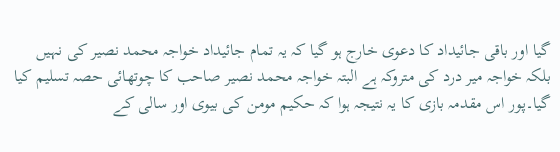گیا اور باقی جائیداد کا دعوی خارج ہو گیا کہ یہ تمام جائیداد خواجہ محمد نصیر کی نہیں بلکہ خواجہ میر درد کی متروکہ ہے البتہ خواجہ محمد نصیر صاحب کا چوتھائی حصہ تسلیم کیا گیا۔پور اس مقدمہ بازی کا یہ نتیجہ ہوا کہ حکیم مومن کی بیوی اور سالی کے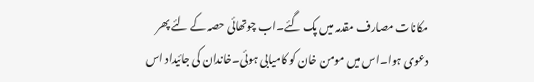مکانات مصارف مقدمہ میں پک گئے۔اب چوتھائی حصہ کے لئے پھر دعوی ہوا۔اس میں مومن خان کو کامیابی ہوئی۔خاندان کی جائیداد اس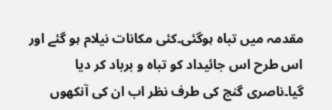مقدمہ میں تباہ ہوگئی۔کئی مکانات نیلام ہو گئے اور اس طرح اس جائیداد کو تباہ و برباد کر دیا گیا۔ناصری گنج کی طرف نظر اب ان کی آنکھوں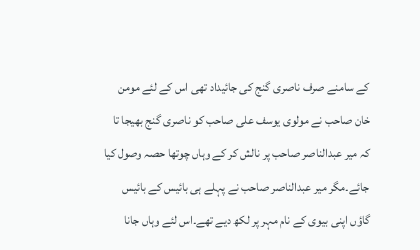کے سامنے صرف ناصری گنج کی جائیداد تھی اس کے لئے مومن خان صاحب نے مولوی یوسف علی صاحب کو ناصری گنج بھیجا تا کہ میر عبدالناصر صاحب پر نالش کر کے وہاں چوتھا حصہ وصول کیا جائے۔مگر میر عبدالناصر صاحب نے پہلے ہی بائیس کے بائیس گاؤں اپنی بیوی کے نام مہر پر لکھ دیے تھے۔اس لئے وہاں جانا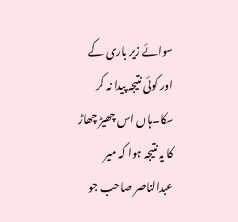سوائے زیر باری کے اور کوئی نتیجہ پیدا نہ کر سکا۔ہاں اس چھیڑ چھاڑ کا یہ نتیجہ ہوا کہ میر عبدالناصر صاحب جو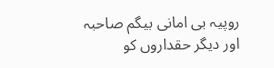روپیہ بی امانی بیگم صاحبہ اور دیگر حقداروں کو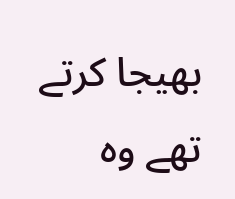بھیجا کرتے تھے وہ